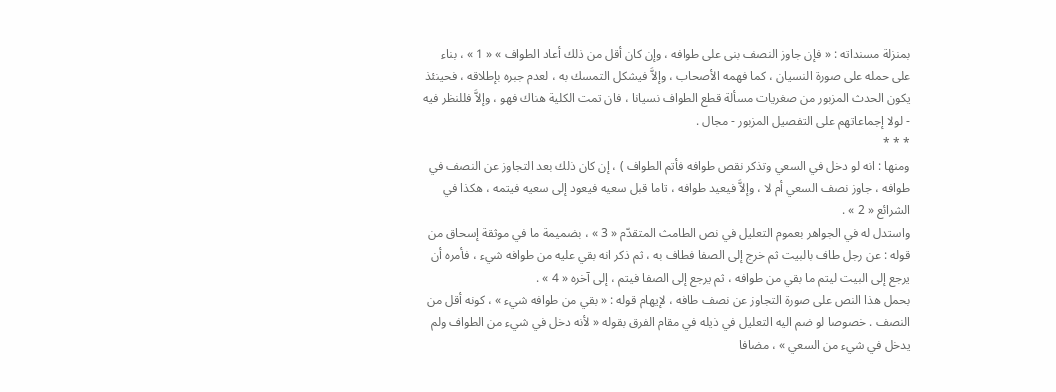بمنزلة مسنداته : « فإن جاوز النصف بنى على طوافه ، وإن كان أقل من ذلك أعاد الطواف » « 1 » ، بناء على حمله على صورة النسيان ، كما فهمه الأصحاب ، وإلاَّ فيشكل التمسك به ، لعدم جبره بإطلاقه ، فحينئذ يكون الحدث المزبور من صغريات مسألة قطع الطواف نسيانا ، فان تمت الكلية هناك فهو ، وإلاَّ فللنظر فيه - لولا إجماعاتهم على التفصيل المزبور - مجال .
* * *
ومنها : انه لو دخل في السعي وتذكر نقص طوافه فأتم الطواف ) ، إن كان ذلك بعد التجاوز عن النصف في طوافه ، جاوز نصف السعي أم لا ، وإلاَّ فيعيد طوافه ، تاما قبل سعيه فيعود إلى سعيه فيتمه ، هكذا في الشرائع « 2 » .
واستدل له في الجواهر بعموم التعليل في نص الطامث المتقدّم « 3 » ، بضميمة ما في موثقة إسحاق من قوله : عن رجل طاف بالبيت ثم خرج إلى الصفا فطاف به ، ثم ذكر انه بقي عليه من طوافه شيء ، فأمره أن يرجع إلى البيت ليتم ما بقي من طوافه ، ثم يرجع إلى الصفا فيتم ، إلى آخره « 4 » .
بحمل هذا النص على صورة التجاوز عن نصف طافه ، لإيهام قوله : « بقي من طوافه شيء » ، كونه أقل من النصف . خصوصا لو ضم اليه التعليل في ذيله في مقام الفرق بقوله « لأنه دخل في شيء من الطواف ولم يدخل في شيء من السعي » ، مضافا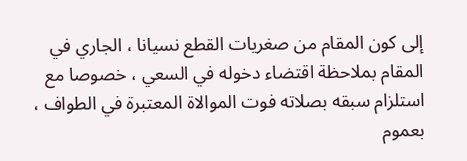إلى كون المقام من صغريات القطع نسيانا ، الجاري في المقام بملاحظة اقتضاء دخوله في السعي ، خصوصا مع استلزام سبقه بصلاته فوت الموالاة المعتبرة في الطواف ، بعموم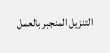التنزيل المنجبر بالعمل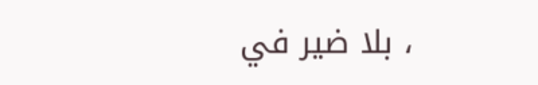، بلا ضير في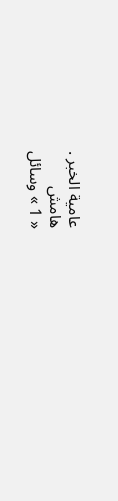عامية الخبر .
هامش
« 1 » وسائل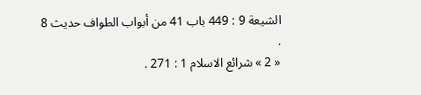الشيعة 9 : 449 باب 41 من أبواب الطواف حديث 8 .
« 2 » شرائع الاسلام 1 : 271 .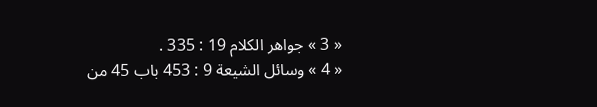« 3 » جواهر الكلام 19 : 335 .
« 4 » وسائل الشيعة 9 : 453 باب 45 من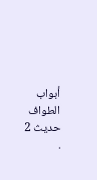أبواب الطواف حديث 2 .